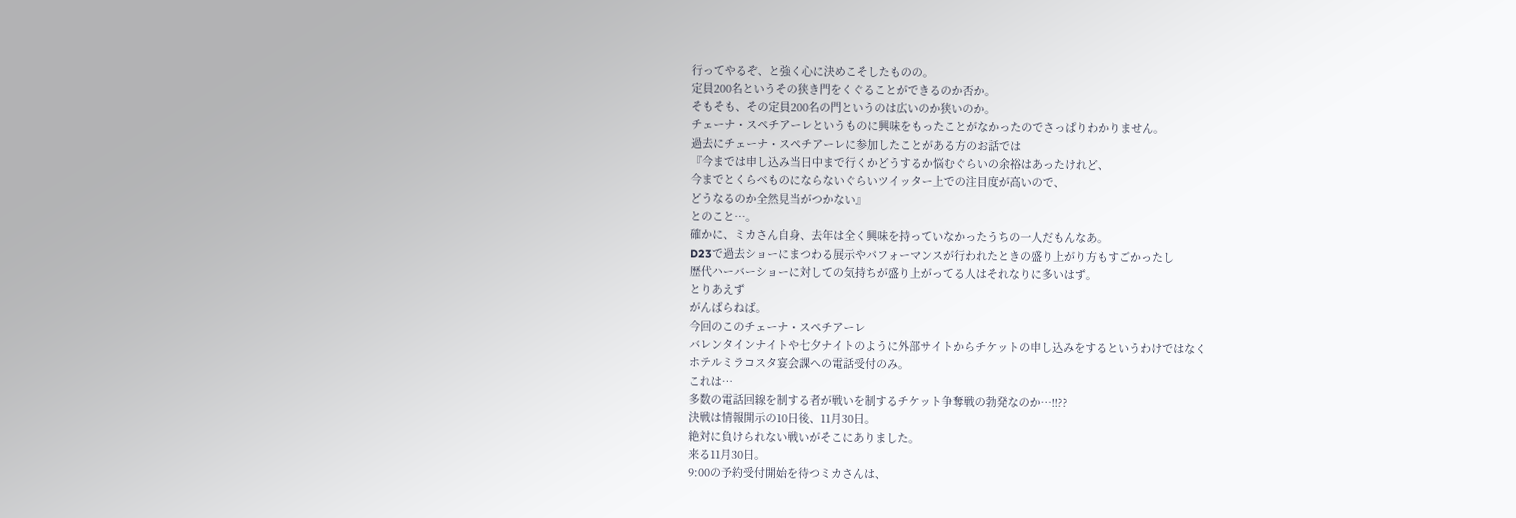行ってやるぞ、と強く心に決めこそしたものの。
定員200名というその狭き門をくぐることができるのか否か。
そもそも、その定員200名の門というのは広いのか狭いのか。
チェーナ・スペチアーレというものに興味をもったことがなかったのでさっぱりわかりません。
過去にチェーナ・スペチアーレに参加したことがある方のお話では
『今までは申し込み当日中まで行くかどうするか悩むぐらいの余裕はあったけれど、
今までとくらべものにならないぐらいツイッター上での注目度が高いので、
どうなるのか全然見当がつかない』
とのこと…。
確かに、ミカさん自身、去年は全く興味を持っていなかったうちの一人だもんなあ。
D23で過去ショーにまつわる展示やパフォーマンスが行われたときの盛り上がり方もすごかったし
歴代ハーバーショーに対しての気持ちが盛り上がってる人はそれなりに多いはず。
とりあえず
がんばらねば。
今回のこのチェーナ・スペチアーレ
バレンタインナイトや七夕ナイトのように外部サイトからチケットの申し込みをするというわけではなく
ホテルミラコスタ宴会課への電話受付のみ。
これは…
多数の電話回線を制する者が戦いを制するチケット争奪戦の勃発なのか…!!??
決戦は情報開示の10日後、11月30日。
絶対に負けられない戦いがそこにありました。
来る11月30日。
9:00の予約受付開始を待つミカさんは、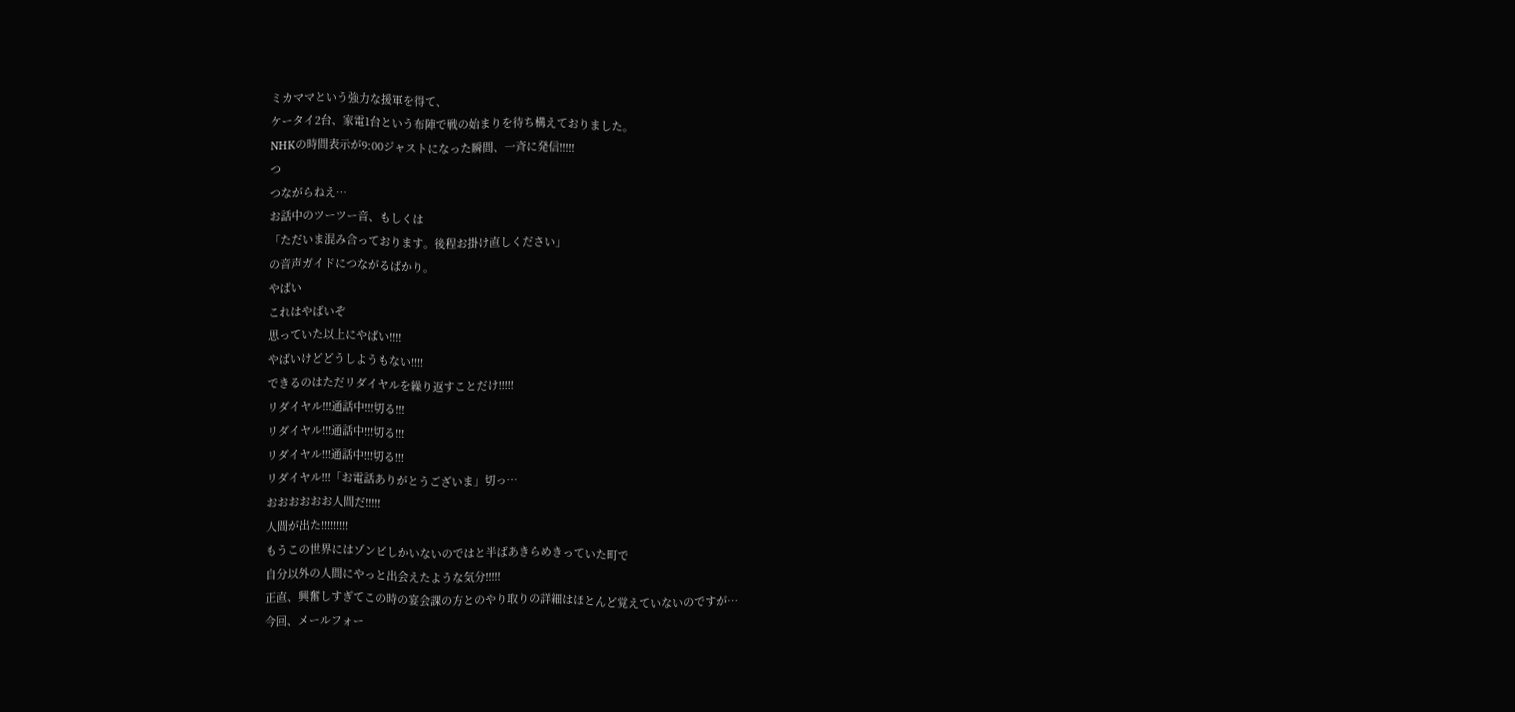ミカママという強力な援軍を得て、
ケータイ2台、家電1台という布陣で戦の始まりを待ち構えておりました。
NHKの時間表示が9:00ジャストになった瞬間、一斉に発信!!!!!
つ
つながらねえ…
お話中のツーツー音、もしくは
「ただいま混み合っております。後程お掛け直しください」
の音声ガイドにつながるばかり。
やばい
これはやばいぞ
思っていた以上にやばい!!!!
やばいけどどうしようもない!!!!
できるのはただリダイヤルを繰り返すことだけ!!!!!
リダイヤル!!!通話中!!!切る!!!
リダイヤル!!!通話中!!!切る!!!
リダイヤル!!!通話中!!!切る!!!
リダイヤル!!!「お電話ありがとうございま」切っ…
おおおおおお人間だ!!!!!
人間が出た!!!!!!!!!
もうこの世界にはゾンビしかいないのではと半ばあきらめきっていた町で
自分以外の人間にやっと出会えたような気分!!!!!
正直、興奮しすぎてこの時の宴会課の方とのやり取りの詳細はほとんど覚えていないのですが…
今回、メールフォー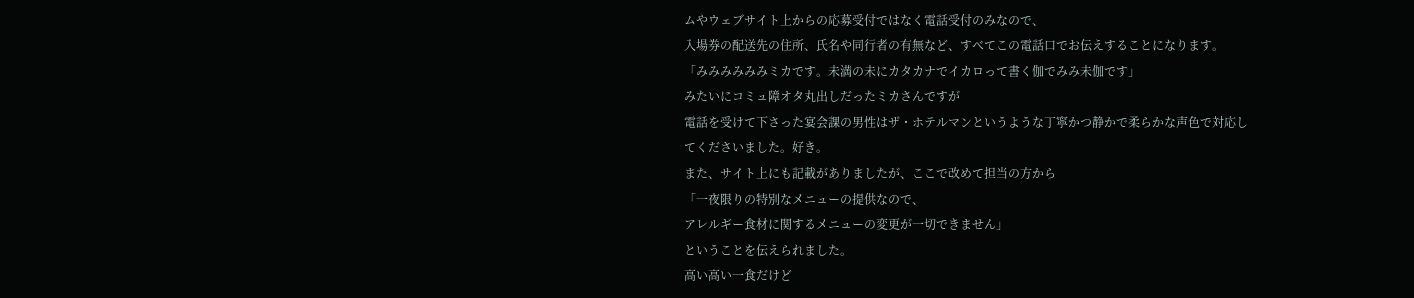ムやウェブサイト上からの応募受付ではなく電話受付のみなので、
入場券の配送先の住所、氏名や同行者の有無など、すべてこの電話口でお伝えすることになります。
「みみみみみみミカです。未満の未にカタカナでイカロって書く伽でみみ未伽です」
みたいにコミュ障オタ丸出しだったミカさんですが
電話を受けて下さった宴会課の男性はザ・ホテルマンというような丁寧かつ静かで柔らかな声色で対応してくださいました。好き。
また、サイト上にも記載がありましたが、ここで改めて担当の方から
「一夜限りの特別なメニューの提供なので、
アレルギー食材に関するメニューの変更が一切できません」
ということを伝えられました。
高い高い一食だけど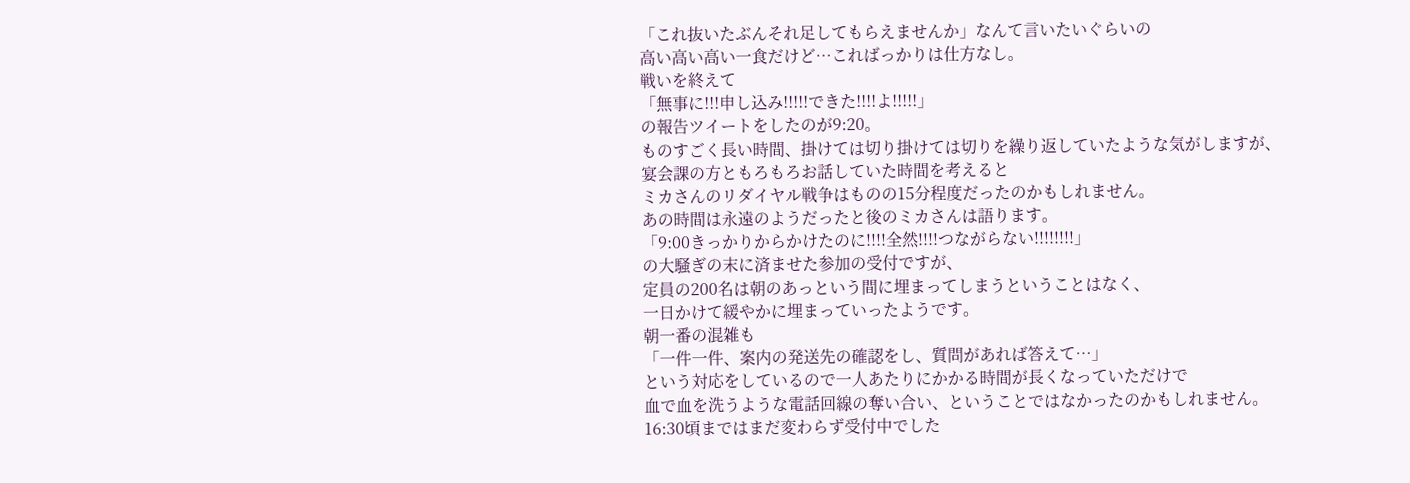「これ抜いたぶんそれ足してもらえませんか」なんて言いたいぐらいの
高い高い高い一食だけど…こればっかりは仕方なし。
戦いを終えて
「無事に!!!申し込み!!!!!できた!!!!よ!!!!!」
の報告ツイートをしたのが9:20。
ものすごく長い時間、掛けては切り掛けては切りを繰り返していたような気がしますが、
宴会課の方ともろもろお話していた時間を考えると
ミカさんのリダイヤル戦争はものの15分程度だったのかもしれません。
あの時間は永遠のようだったと後のミカさんは語ります。
「9:00きっかりからかけたのに!!!!全然!!!!つながらない!!!!!!!!」
の大騒ぎの末に済ませた参加の受付ですが、
定員の200名は朝のあっという間に埋まってしまうということはなく、
一日かけて緩やかに埋まっていったようです。
朝一番の混雑も
「一件一件、案内の発送先の確認をし、質問があれば答えて…」
という対応をしているので一人あたりにかかる時間が長くなっていただけで
血で血を洗うような電話回線の奪い合い、ということではなかったのかもしれません。
16:30頃まではまだ変わらず受付中でした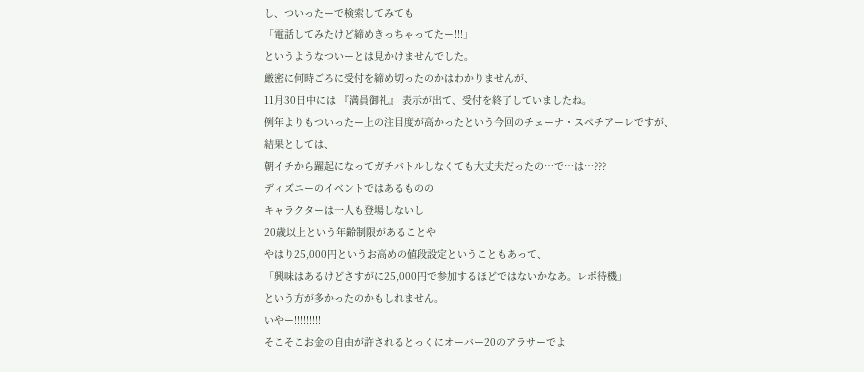し、ついったーで検索してみても
「電話してみたけど締めきっちゃってたー!!!」
というようなついーとは見かけませんでした。
厳密に何時ごろに受付を締め切ったのかはわかりませんが、
11月30日中には 『満員御礼』 表示が出て、受付を終了していましたね。
例年よりもついったー上の注目度が高かったという今回のチェーナ・スペチアーレですが、
結果としては、
朝イチから躍起になってガチバトルしなくても大丈夫だったの…で…は…???
ディズニーのイベントではあるものの
キャラクターは一人も登場しないし
20歳以上という年齢制限があることや
やはり25,000円というお高めの値段設定ということもあって、
「興味はあるけどさすがに25,000円で参加するほどではないかなあ。レポ待機」
という方が多かったのかもしれません。
いやー!!!!!!!!!
そこそこお金の自由が許されるとっくにオーバー20のアラサーでよ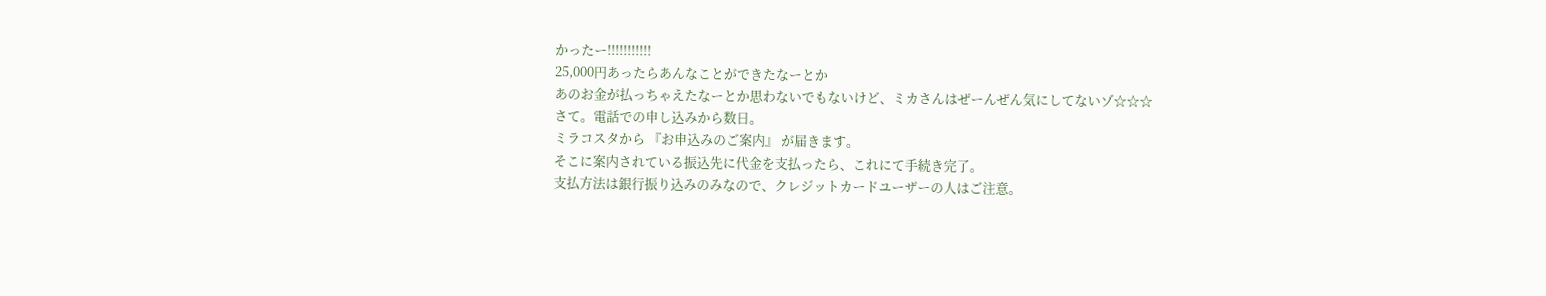かったー!!!!!!!!!!!
25,000円あったらあんなことができたなーとか
あのお金が払っちゃえたなーとか思わないでもないけど、ミカさんはぜーんぜん気にしてないゾ☆☆☆
さて。電話での申し込みから数日。
ミラコスタから 『お申込みのご案内』 が届きます。
そこに案内されている振込先に代金を支払ったら、これにて手続き完了。
支払方法は銀行振り込みのみなので、クレジットカードユーザーの人はご注意。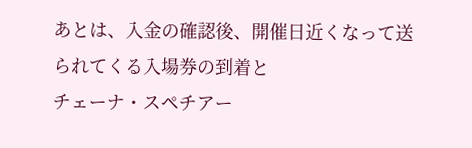あとは、入金の確認後、開催日近くなって送られてくる入場券の到着と
チェーナ・スペチアー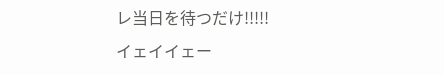レ当日を待つだけ!!!!!
イェイイェー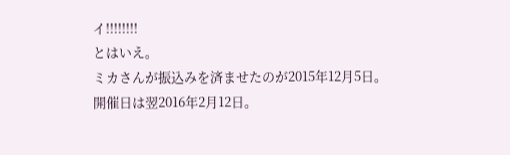イ!!!!!!!!
とはいえ。
ミカさんが振込みを済ませたのが2015年12月5日。
開催日は翌2016年2月12日。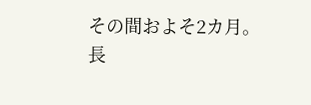その間およそ2カ月。
長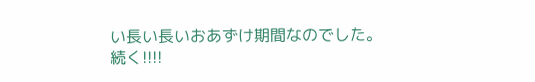い長い長いおあずけ期間なのでした。
続く!!!!